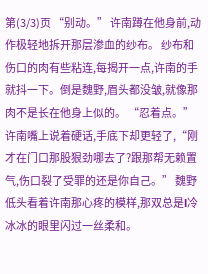第(3/3)页 “别动。” 许南蹲在他身前,动作极轻地拆开那层渗血的纱布。 纱布和伤口的肉有些粘连,每揭开一点,许南的手就抖一下。倒是魏野,眉头都没皱,就像那肉不是长在他身上似的。 “忍着点。” 许南嘴上说着硬话,手底下却更轻了,“刚才在门口那股狠劲哪去了?跟那帮无赖置气,伤口裂了受罪的还是你自己。” 魏野低头看着许南那心疼的模样,那双总是l冷冰冰的眼里闪过一丝柔和。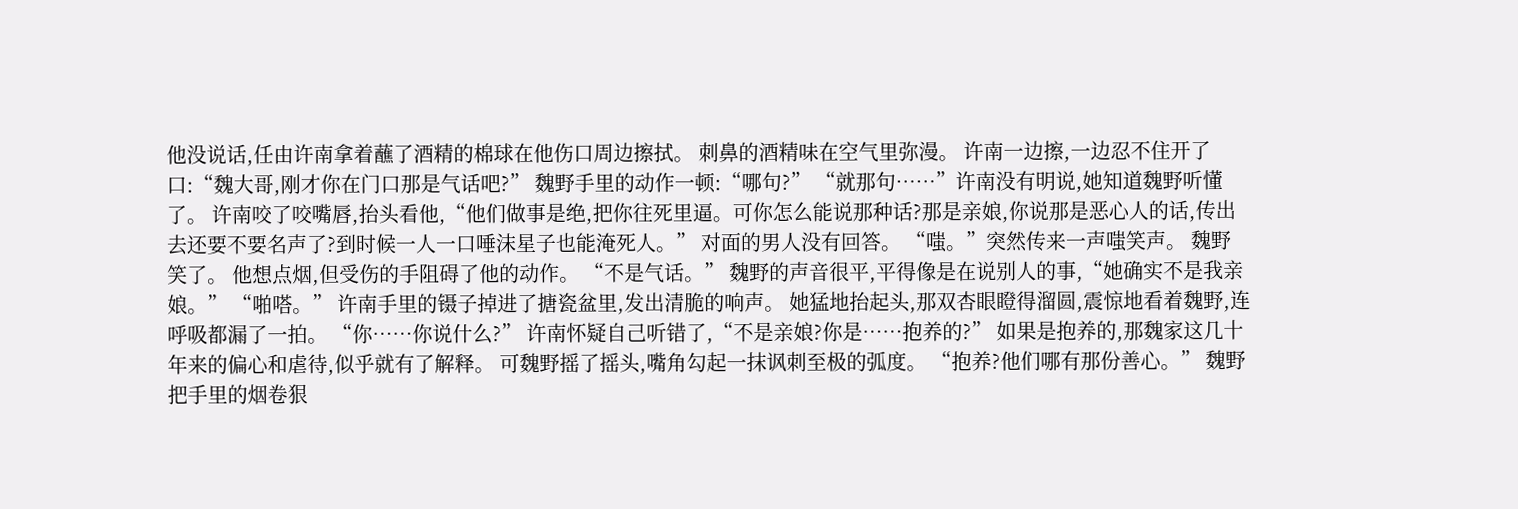他没说话,任由许南拿着蘸了酒精的棉球在他伤口周边擦拭。 刺鼻的酒精味在空气里弥漫。 许南一边擦,一边忍不住开了口:“魏大哥,刚才你在门口那是气话吧?” 魏野手里的动作一顿:“哪句?” “就那句……”许南没有明说,她知道魏野听懂了。 许南咬了咬嘴唇,抬头看他,“他们做事是绝,把你往死里逼。可你怎么能说那种话?那是亲娘,你说那是恶心人的话,传出去还要不要名声了?到时候一人一口唾沫星子也能淹死人。” 对面的男人没有回答。 “嗤。”突然传来一声嗤笑声。 魏野笑了。 他想点烟,但受伤的手阻碍了他的动作。 “不是气话。” 魏野的声音很平,平得像是在说别人的事,“她确实不是我亲娘。” “啪嗒。” 许南手里的镊子掉进了搪瓷盆里,发出清脆的响声。 她猛地抬起头,那双杏眼瞪得溜圆,震惊地看着魏野,连呼吸都漏了一拍。 “你……你说什么?” 许南怀疑自己听错了,“不是亲娘?你是……抱养的?” 如果是抱养的,那魏家这几十年来的偏心和虐待,似乎就有了解释。 可魏野摇了摇头,嘴角勾起一抹讽刺至极的弧度。 “抱养?他们哪有那份善心。” 魏野把手里的烟卷狠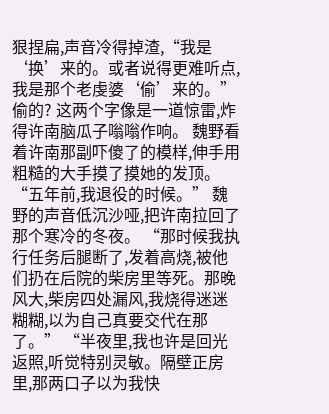狠捏扁,声音冷得掉渣,“我是‘换’来的。或者说得更难听点,我是那个老虔婆‘偷’来的。” 偷的? 这两个字像是一道惊雷,炸得许南脑瓜子嗡嗡作响。 魏野看着许南那副吓傻了的模样,伸手用粗糙的大手摸了摸她的发顶。 “五年前,我退役的时候。” 魏野的声音低沉沙哑,把许南拉回了那个寒冷的冬夜。 “那时候我执行任务后腿断了,发着高烧,被他们扔在后院的柴房里等死。那晚风大,柴房四处漏风,我烧得迷迷糊糊,以为自己真要交代在那了。” “半夜里,我也许是回光返照,听觉特别灵敏。隔壁正房里,那两口子以为我快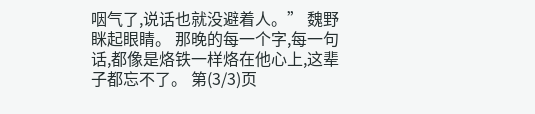咽气了,说话也就没避着人。” 魏野眯起眼睛。 那晚的每一个字,每一句话,都像是烙铁一样烙在他心上,这辈子都忘不了。 第(3/3)页